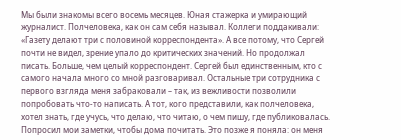Мы были знакомы всего восемь месяцев. Юная стажерка и умирающий журналист. Полчеловека, как он сам себя называл. Коллеги поддакивали: «Газету делают три с половиной корреспондента». А все потому, что Сергей почти не видел, зрение упало до критических значений. Но продолжал писать. Больше, чем целый корреспондент. Сергей был единственным, кто с самого начала много со мной разговаривал. Остальные три сотрудника с первого взгляда меня забраковали – так, из вежливости позволили попробовать что-то написать. А тот, кого представили, как полчеловека, хотел знать, где учусь, что делаю, что читаю, о чем пишу, где публиковалась. Попросил мои заметки, чтобы дома почитать. Это позже я поняла: он меня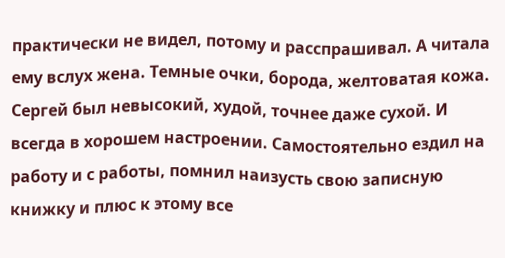практически не видел, потому и расспрашивал. А читала ему вслух жена. Темные очки, борода, желтоватая кожа. Сергей был невысокий, худой, точнее даже сухой. И всегда в хорошем настроении. Самостоятельно ездил на работу и с работы, помнил наизусть свою записную книжку и плюс к этому все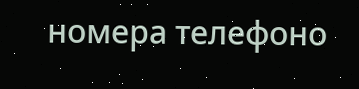номера телефоно